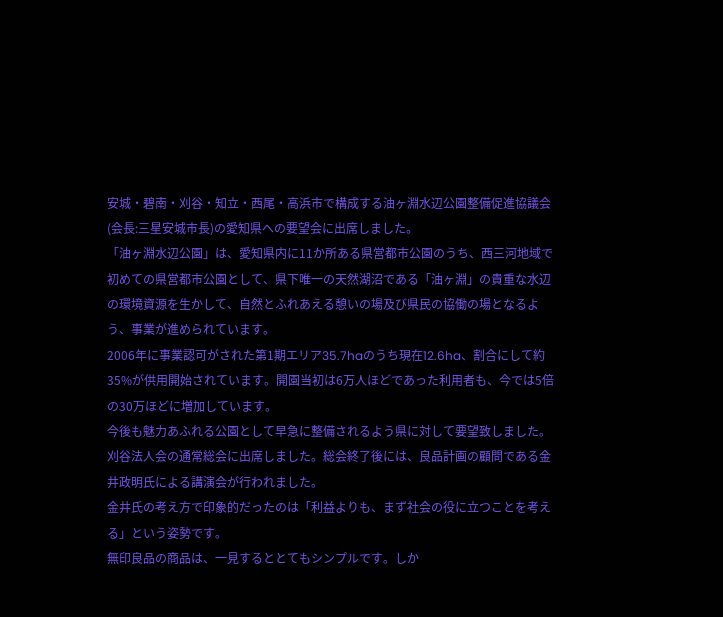安城・碧南・刈谷・知立・西尾・高浜市で構成する油ヶ淵水辺公園整備促進協議会(会長:三星安城市長)の愛知県への要望会に出席しました。
「油ヶ淵水辺公園」は、愛知県内に11か所ある県営都市公園のうち、西三河地域で初めての県営都市公園として、県下唯一の天然湖沼である「油ヶ淵」の貴重な水辺の環境資源を生かして、自然とふれあえる憩いの場及び県民の協働の場となるよう、事業が進められています。
2006年に事業認可がされた第1期エリア35.7haのうち現在12.6ha、割合にして約35%が供用開始されています。開園当初は6万人ほどであった利用者も、今では5倍の30万ほどに増加しています。
今後も魅力あふれる公園として早急に整備されるよう県に対して要望致しました。
刈谷法人会の通常総会に出席しました。総会終了後には、良品計画の顧問である金井政明氏による講演会が行われました。
金井氏の考え方で印象的だったのは「利益よりも、まず社会の役に立つことを考える」という姿勢です。
無印良品の商品は、一見するととてもシンプルです。しか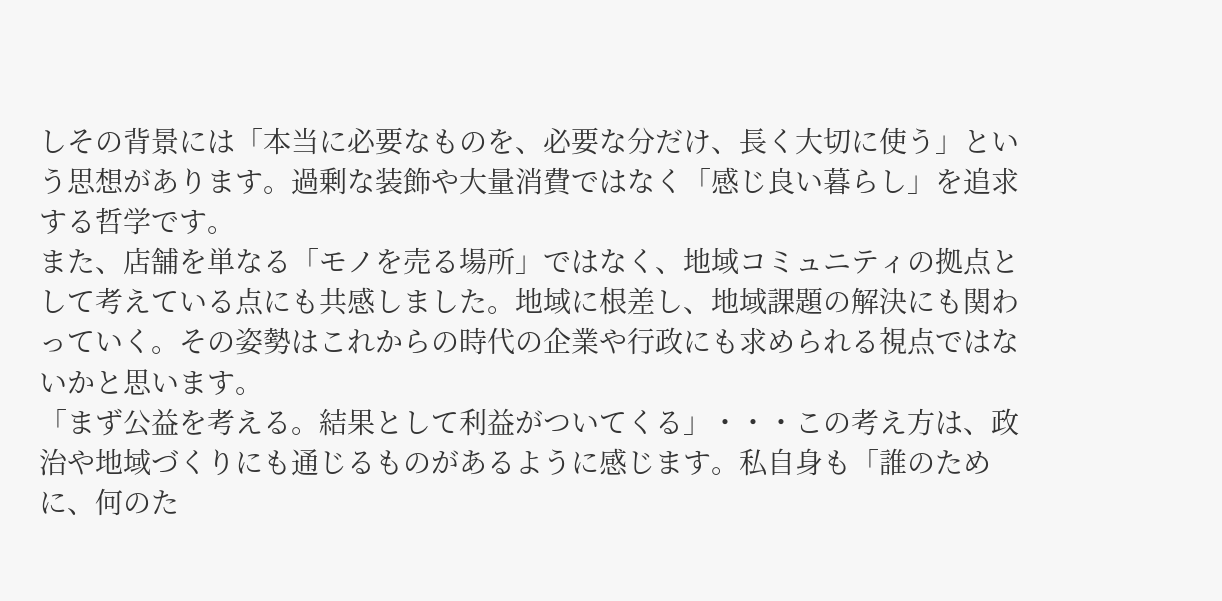しその背景には「本当に必要なものを、必要な分だけ、長く大切に使う」という思想があります。過剰な装飾や大量消費ではなく「感じ良い暮らし」を追求する哲学です。
また、店舗を単なる「モノを売る場所」ではなく、地域コミュニティの拠点として考えている点にも共感しました。地域に根差し、地域課題の解決にも関わっていく。その姿勢はこれからの時代の企業や行政にも求められる視点ではないかと思います。
「まず公益を考える。結果として利益がついてくる」・・・この考え方は、政治や地域づくりにも通じるものがあるように感じます。私自身も「誰のために、何のた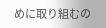めに取り組むの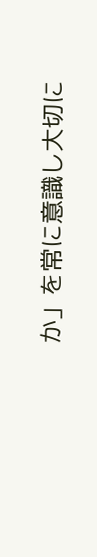か」を常に意識し大切に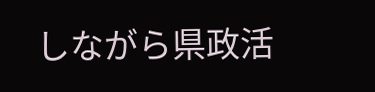しながら県政活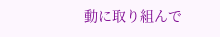動に取り組んで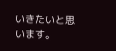いきたいと思います。